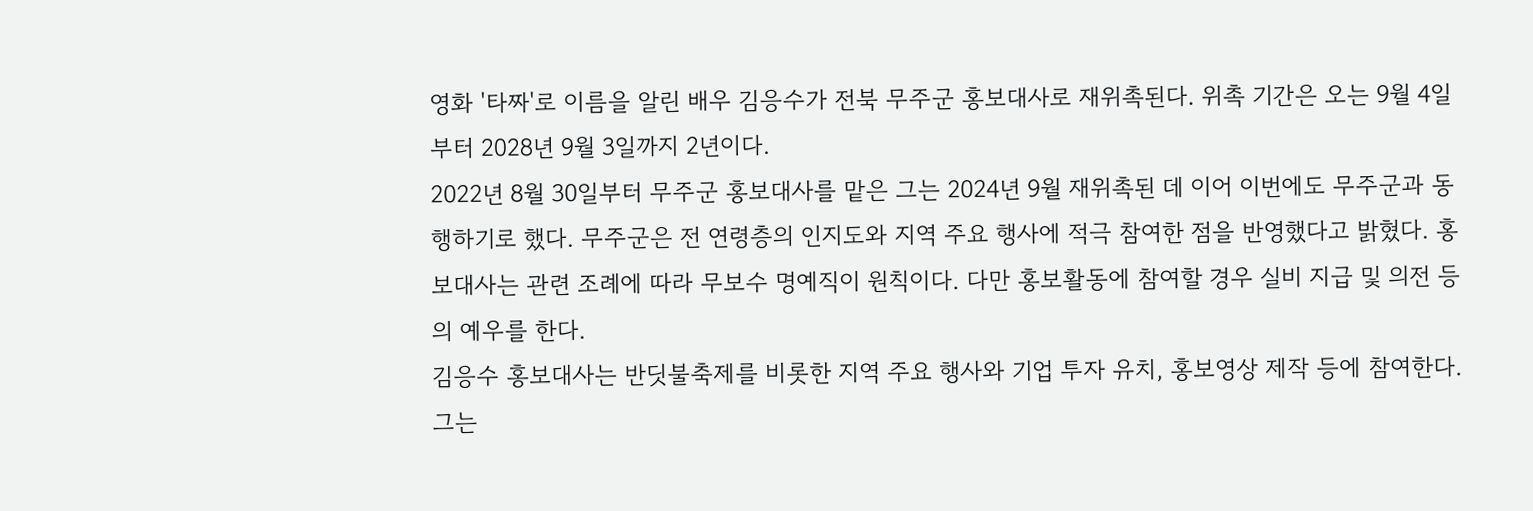영화 '타짜'로 이름을 알린 배우 김응수가 전북 무주군 홍보대사로 재위촉된다. 위촉 기간은 오는 9월 4일부터 2028년 9월 3일까지 2년이다.
2022년 8월 30일부터 무주군 홍보대사를 맡은 그는 2024년 9월 재위촉된 데 이어 이번에도 무주군과 동행하기로 했다. 무주군은 전 연령층의 인지도와 지역 주요 행사에 적극 참여한 점을 반영했다고 밝혔다. 홍보대사는 관련 조례에 따라 무보수 명예직이 원칙이다. 다만 홍보활동에 참여할 경우 실비 지급 및 의전 등의 예우를 한다.
김응수 홍보대사는 반딧불축제를 비롯한 지역 주요 행사와 기업 투자 유치, 홍보영상 제작 등에 참여한다. 그는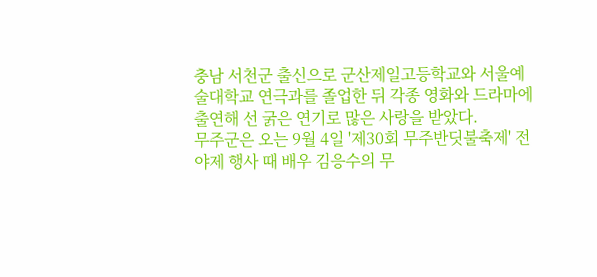충남 서천군 출신으로 군산제일고등학교와 서울예술대학교 연극과를 졸업한 뒤 각종 영화와 드라마에 출연해 선 굵은 연기로 많은 사랑을 받았다.
무주군은 오는 9월 4일 '제30회 무주반딧불축제' 전야제 행사 때 배우 김응수의 무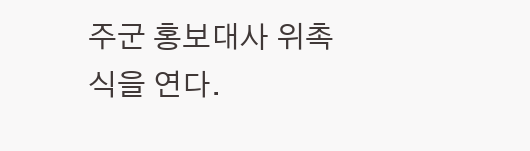주군 홍보대사 위촉식을 연다.